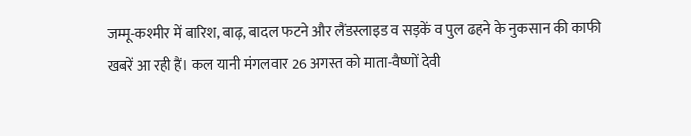जम्मू-कश्मीर में बारिश, बाढ़, बादल फटने और लैंडस्लाइड व सड़कें व पुल ढहने के नुकसान की काफी खबरें आ रही हैं। कल यानी मंगलवार 26 अगस्त को माता-वैष्णों देवी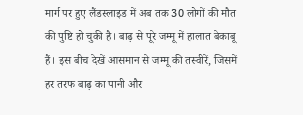मार्ग पर हुए लैंडस्लाइड में अब तक 30 लोगों की मौत की पुष्टि हो चुकी है। बाढ़ से पूरे जम्मू में हालात बेकाबू हैं। इस बीच देखें आसमान से जम्मू की तस्वीरें, जिसमें हर तरफ बाढ़ का पानी और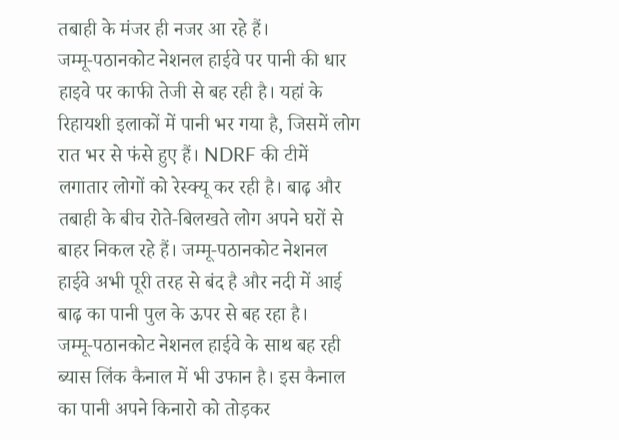तबाही के मंजर ही नजर आ रहे हैं।
जम्मू-पठानकोट नेशनल हाईवे पर पानी की धार हाइवे पर काफी तेजी से बह रही है। यहां के रिहायशी इलाकों में पानी भर गया है, जिसमें लोग रात भर से फंसे हुए हैं। NDRF की टीमें लगातार लोगों को रेस्क्यू कर रही है। बाढ़ और तबाही के बीच रोते-बिलखते लोग अपने घरों से बाहर निकल रहे हैं। जम्मू-पठानकोट नेशनल हाईवे अभी पूरी तरह से बंद है और नदी में आई बाढ़ का पानी पुल के ऊपर से बह रहा है।
जम्मू-पठानकोट नेशनल हाईवे के साथ बह रही ब्यास लिंक कैनाल में भी उफान है। इस कैनाल का पानी अपने किनारो को तोड़कर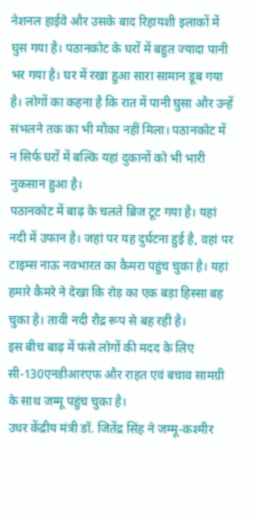नेशनल हाईवे और उसके बाद रिहायशी इलाकों में घुस गया है। पठानकोट के घरों में बहुत ज्यादा पानी भर गया है। घर में रखा हुआ सारा सामान डूब गया है। लोगों का कहना है कि रात में पानी घुसा और उन्हें संभलने तक का भी मौका नहीं मिला। पठानकोट में न सिर्फ घरों में बल्कि यहां दुकानों को भी भारी नुकसान हुआ है।
पठानकोट में बाढ़ के चलते ब्रिज टूट गया है। यहां नदी में उफान है। जहां पर यह दुर्घटना हुई है, वहां पर टाइम्स नाऊ नवभारत का कैमरा पहुंच चुका है। यहां हमारे कैमरे ने देखा कि रोड़ का एक बड़ा हिस्सा बह चुका है। तावी नदी रौद्र रूप से बह रही है।
इस बीच बाढ़ में फंसे लोगों की मदद के लिए सी-130एनडीआरएफ और राहत एवं बचाव सामग्री के साथ जम्मू पहुंच चुका है।
उधर केंद्रीय मंत्री डॉ. जितेंद्र सिंह ने जम्मू-कश्मीर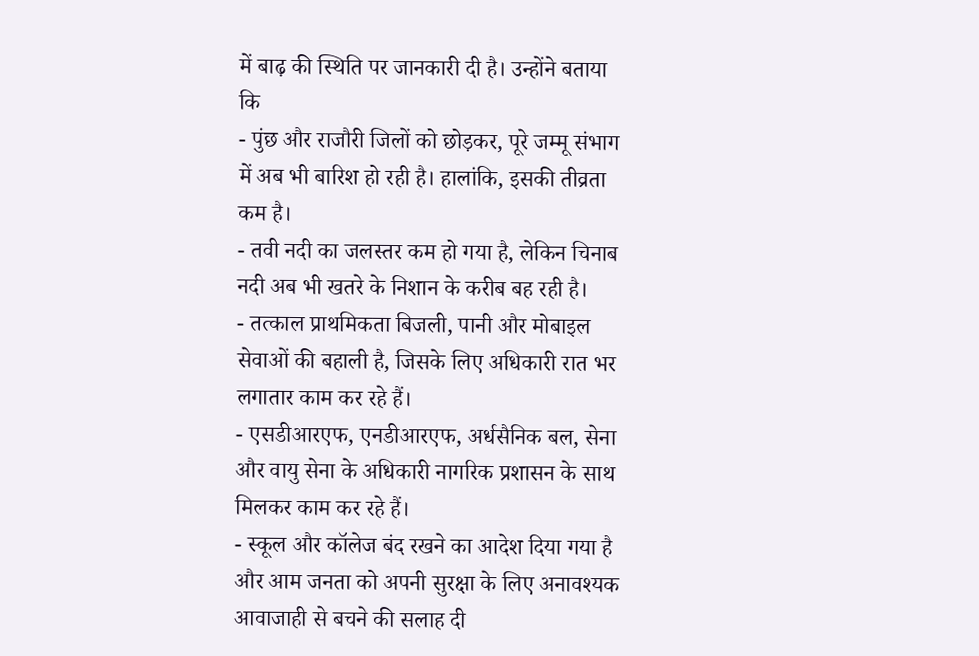में बाढ़ की स्थिति पर जानकारी दी है। उन्होंने बताया कि
- पुंछ और राजौरी जिलों को छोड़कर, पूरे जम्मू संभाग में अब भी बारिश हो रही है। हालांकि, इसकी तीव्रता कम है।
- तवी नदी का जलस्तर कम हो गया है, लेकिन चिनाब नदी अब भी खतरे के निशान के करीब बह रही है।
- तत्काल प्राथमिकता बिजली, पानी और मोबाइल सेवाओं की बहाली है, जिसके लिए अधिकारी रात भर लगातार काम कर रहे हैं।
- एसडीआरएफ, एनडीआरएफ, अर्धसैनिक बल, सेना और वायु सेना के अधिकारी नागरिक प्रशासन के साथ मिलकर काम कर रहे हैं।
- स्कूल और कॉलेज बंद रखने का आदेश दिया गया है और आम जनता को अपनी सुरक्षा के लिए अनावश्यक आवाजाही से बचने की सलाह दी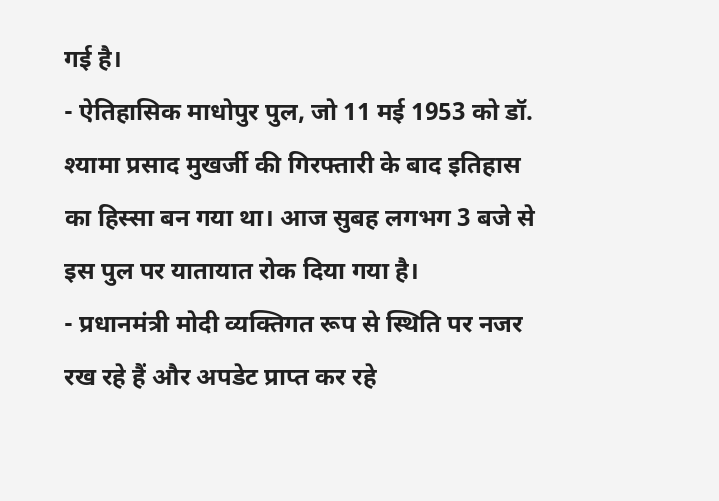गई है।
- ऐतिहासिक माधोपुर पुल, जो 11 मई 1953 को डॉ. श्यामा प्रसाद मुखर्जी की गिरफ्तारी के बाद इतिहास का हिस्सा बन गया था। आज सुबह लगभग 3 बजे से इस पुल पर यातायात रोक दिया गया है।
- प्रधानमंत्री मोदी व्यक्तिगत रूप से स्थिति पर नजर रख रहे हैं और अपडेट प्राप्त कर रहे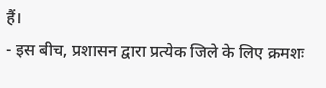हैं।
- इस बीच, प्रशासन द्वारा प्रत्येक जिले के लिए क्रमशः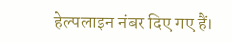हेल्पलाइन नंबर दिए गए हैं।